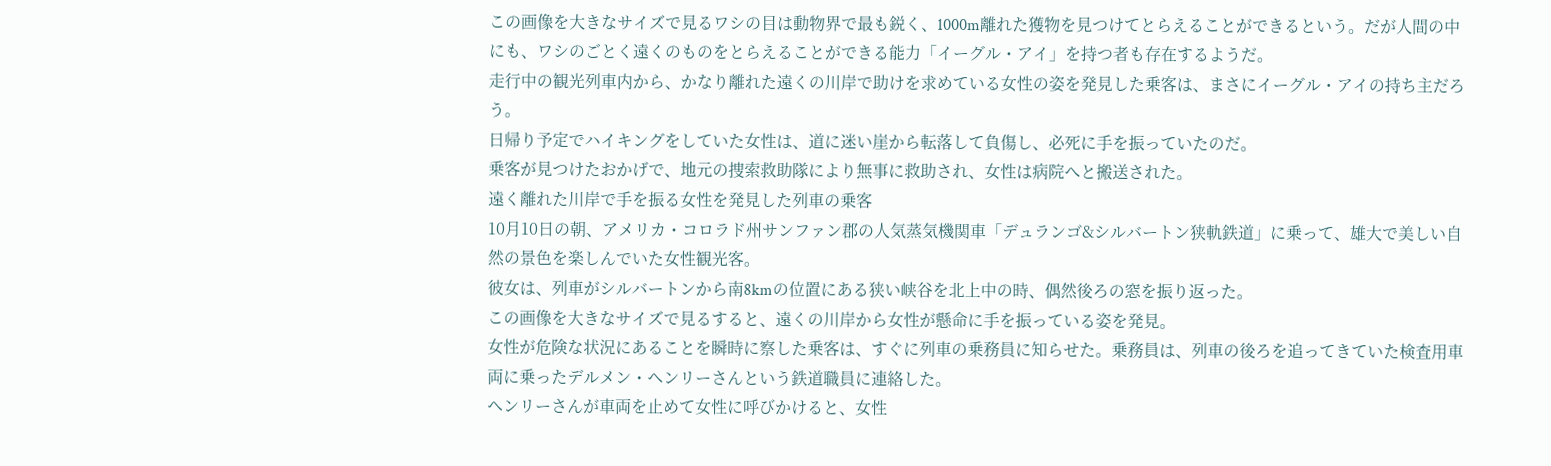この画像を大きなサイズで見るワシの目は動物界で最も鋭く、1000m離れた獲物を見つけてとらえることができるという。だが人間の中にも、ワシのごとく遠くのものをとらえることができる能力「イーグル・アイ」を持つ者も存在するようだ。
走行中の観光列車内から、かなり離れた遠くの川岸で助けを求めている女性の姿を発見した乗客は、まさにイーグル・アイの持ち主だろう。
日帰り予定でハイキングをしていた女性は、道に迷い崖から転落して負傷し、必死に手を振っていたのだ。
乗客が見つけたおかげで、地元の捜索救助隊により無事に救助され、女性は病院へと搬送された。
遠く離れた川岸で手を振る女性を発見した列車の乗客
10月10日の朝、アメリカ・コロラド州サンファン郡の人気蒸気機関車「デュランゴ&シルバートン狭軌鉄道」に乗って、雄大で美しい自然の景色を楽しんでいた女性観光客。
彼女は、列車がシルバートンから南8kmの位置にある狭い峡谷を北上中の時、偶然後ろの窓を振り返った。
この画像を大きなサイズで見るすると、遠くの川岸から女性が懸命に手を振っている姿を発見。
女性が危険な状況にあることを瞬時に察した乗客は、すぐに列車の乗務員に知らせた。乗務員は、列車の後ろを追ってきていた検査用車両に乗ったデルメン・ヘンリーさんという鉄道職員に連絡した。
ヘンリーさんが車両を止めて女性に呼びかけると、女性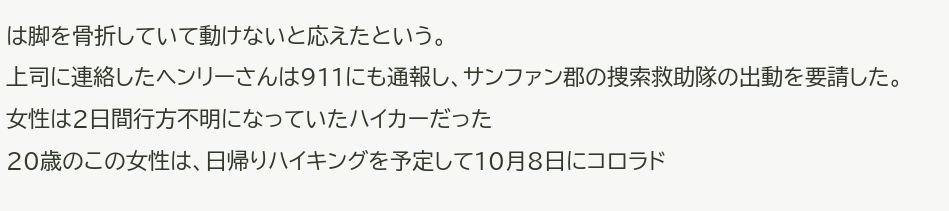は脚を骨折していて動けないと応えたという。
上司に連絡したヘンリーさんは911にも通報し、サンファン郡の捜索救助隊の出動を要請した。
女性は2日間行方不明になっていたハイカーだった
20歳のこの女性は、日帰りハイキングを予定して10月8日にコロラド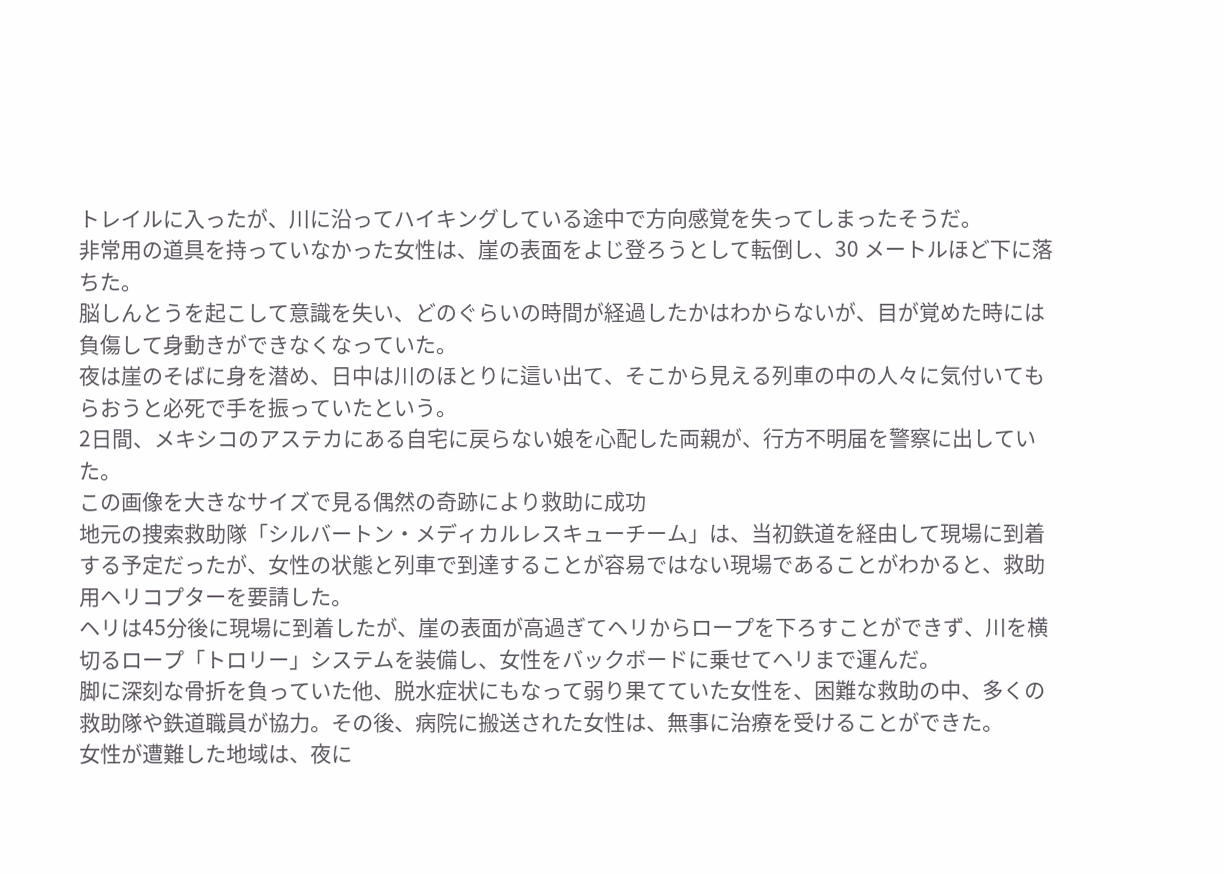トレイルに入ったが、川に沿ってハイキングしている途中で方向感覚を失ってしまったそうだ。
非常用の道具を持っていなかった女性は、崖の表面をよじ登ろうとして転倒し、30 メートルほど下に落ちた。
脳しんとうを起こして意識を失い、どのぐらいの時間が経過したかはわからないが、目が覚めた時には負傷して身動きができなくなっていた。
夜は崖のそばに身を潜め、日中は川のほとりに這い出て、そこから見える列車の中の人々に気付いてもらおうと必死で手を振っていたという。
2日間、メキシコのアステカにある自宅に戻らない娘を心配した両親が、行方不明届を警察に出していた。
この画像を大きなサイズで見る偶然の奇跡により救助に成功
地元の捜索救助隊「シルバートン・メディカルレスキューチーム」は、当初鉄道を経由して現場に到着する予定だったが、女性の状態と列車で到達することが容易ではない現場であることがわかると、救助用ヘリコプターを要請した。
ヘリは45分後に現場に到着したが、崖の表面が高過ぎてヘリからロープを下ろすことができず、川を横切るロープ「トロリー」システムを装備し、女性をバックボードに乗せてヘリまで運んだ。
脚に深刻な骨折を負っていた他、脱水症状にもなって弱り果てていた女性を、困難な救助の中、多くの救助隊や鉄道職員が協力。その後、病院に搬送された女性は、無事に治療を受けることができた。
女性が遭難した地域は、夜に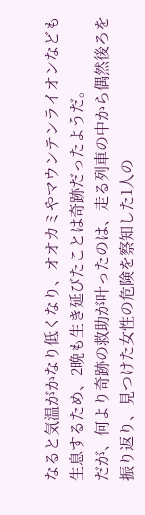なると気温がかなり低くなり、オオカミやマウンテンライオンなども生息するため、2晩も生き延びたことは奇跡だったようだ。
だが、何より奇跡の救助が叶ったのは、走る列車の中から偶然後ろを振り返り、見つけた女性の危険を察知した1人の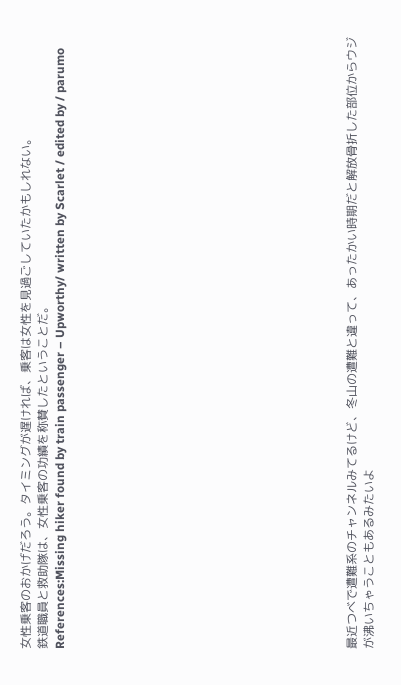女性乗客のおかげだろう。タイミングが遅ければ、乗客は女性を見過ごしていたかもしれない。
鉄道職員と救助隊は、女性乗客の功績を称賛したということだ。
References:Missing hiker found by train passenger – Upworthy/ written by Scarlet / edited by / parumo
















最近つべで遭難系のチャンネルみてるけど、冬山の遭難と違って、あったかい時期だと解放骨折した部位からウジが沸いちゃうこともあるみたいよ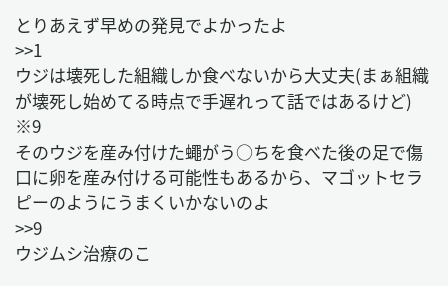とりあえず早めの発見でよかったよ
>>1
ウジは壊死した組織しか食べないから大丈夫(まぁ組織が壊死し始めてる時点で手遅れって話ではあるけど)
※9
そのウジを産み付けた蠅がう○ちを食べた後の足で傷口に卵を産み付ける可能性もあるから、マゴットセラピーのようにうまくいかないのよ
>>9
ウジムシ治療のこ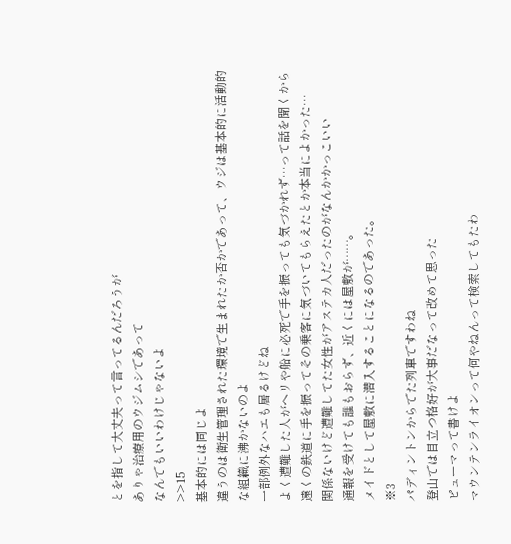とを指して大丈夫って言ってるんだろうが
ありゃ治療用のウジムシであって
なんでもいいわけじゃないよ
>>15
基本的には同じよ
違うのは衛生管理された環境で生まれたか否かであって、ウジは基本的に活動的な組織に沸かないのよ
一部例外なハエも居るけどね
よく遭難した人がヘリや船に必死で手を振っても気づかれず…って話を聞くから
遠くの鉄道に手を振ってその乗客に気づいてもらえたとか本当によかった…
関係ないけど遭難してた女性がアステカ人だったのがなんかかっこいい
通報を受けても誰もおらず、近くには屋敷が……。
メイドとして屋敷に潜入することになるのであった。
※3
パディントンからでた列車ですわね
登山では目立つ格好が大事だなって改めて思った
ピューマって書けよ
マウンテンライオンって何やねんって検索してもたわ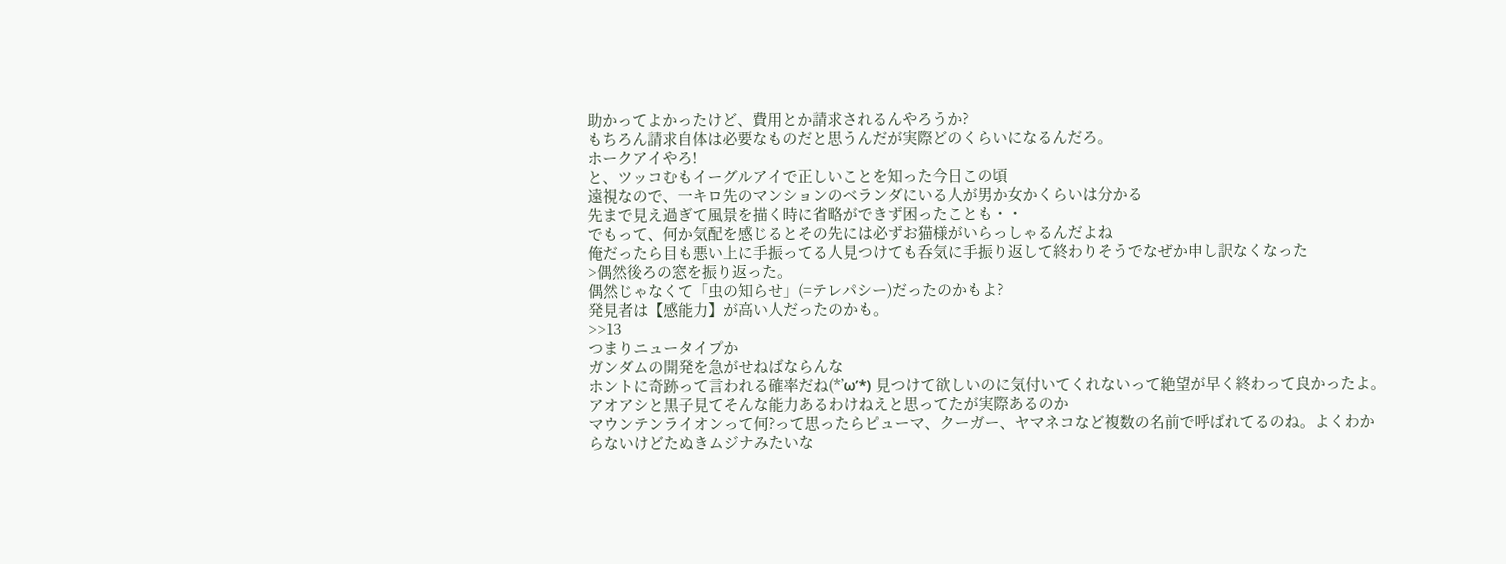助かってよかったけど、費用とか請求されるんやろうか?
もちろん請求自体は必要なものだと思うんだが実際どのくらいになるんだろ。
ホークアイやろ!
と、ツッコむもイーグルアイで正しいことを知った今日この頃
遠視なので、一キロ先のマンションのベランダにいる人が男か女かくらいは分かる
先まで見え過ぎて風景を描く時に省略ができず困ったことも・・
でもって、何か気配を感じるとその先には必ずお猫様がいらっしゃるんだよね
俺だったら目も悪い上に手振ってる人見つけても呑気に手振り返して終わりそうでなぜか申し訳なくなった
>偶然後ろの窓を振り返った。
偶然じゃなくて「虫の知らせ」(=テレパシー)だったのかもよ?
発見者は【感能力】が高い人だったのかも。
>>13
つまりニュータイプか
ガンダムの開発を急がせねばならんな
ホントに奇跡って言われる確率だね(*’ω’*) 見つけて欲しいのに気付いてくれないって絶望が早く終わって良かったよ。
アオアシと黒子見てそんな能力あるわけねえと思ってたが実際あるのか
マウンテンライオンって何?って思ったらピューマ、クーガー、ヤマネコなど複数の名前で呼ばれてるのね。よくわからないけどたぬきムジナみたいな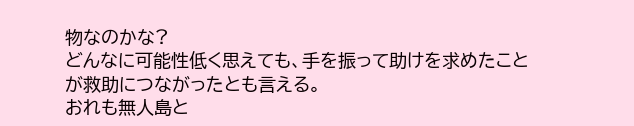物なのかな?
どんなに可能性低く思えても、手を振って助けを求めたことが救助につながったとも言える。
おれも無人島と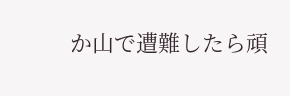か山で遭難したら頑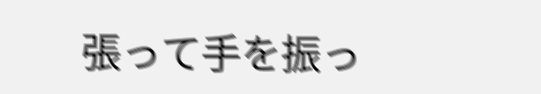張って手を振っ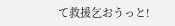て救援乞おうっと!